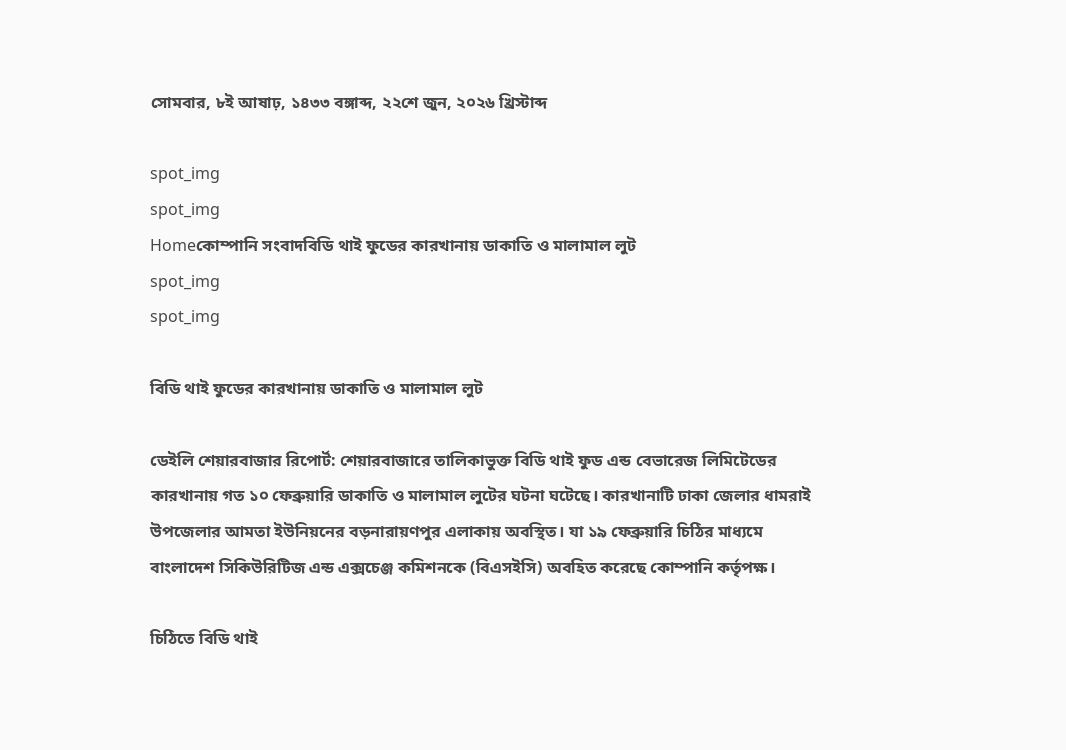সোমবার, ৮ই আষাঢ়, ১৪৩৩ বঙ্গাব্দ, ২২শে জুন, ২০২৬ খ্রিস্টাব্দ

spot_img
spot_img
Homeকোম্পানি সংবাদবিডি থাই ফুডের কারখানায় ডাকাতি ও মালামাল লুট
spot_img
spot_img

বিডি থাই ফুডের কারখানায় ডাকাতি ও মালামাল লুট

ডেইলি শেয়ারবাজার রিপোর্ট: শেয়ারবাজারে তালিকাভুক্ত বিডি থাই ফুড এন্ড বেভারেজ লিমিটেডের কারখানায় গত ১০ ফেব্রুয়ারি ডাকাতি ও মালামাল লুটের ঘটনা ঘটেছে। কারখানাটি ঢাকা জেলার ধামরাই উপজেলার আমতা ইউনিয়নের বড়নারায়ণপুর এলাকায় অবস্থিত। যা ১৯ ফেব্রুয়ারি চিঠির মাধ্যমে বাংলাদেশ সিকিউরিটিজ এন্ড এক্সচেঞ্জ কমিশনকে (বিএসইসি) অবহিত করেছে কোম্পানি কর্তৃপক্ষ।

চিঠিতে বিডি থাই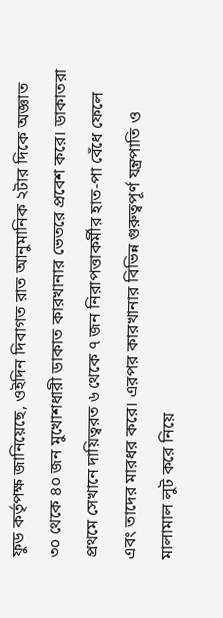ফুড কর্তৃপক্ষ জানিয়েছে, ওইদিন দিবাগত রাত আনুমানিক ২টার দিকে অজ্ঞাত ৩০ থেকে ৪০ জন মুখোশধারী ডাকাত কারখানার ভেতরে প্রবেশ করে। ডাকাতরা প্রথমে সেখানে দায়িত্বরত ৬ থেকে ৭ জন নিরাপত্তাকর্মীর হাত-পা বেঁধে ফেলে এবং তাদের মারধর করে। এরপর কারখানার বিভিন্ন গুরুত্বপূর্ণ যন্ত্রপাতি ও মালামাল লুট করে নিয়ে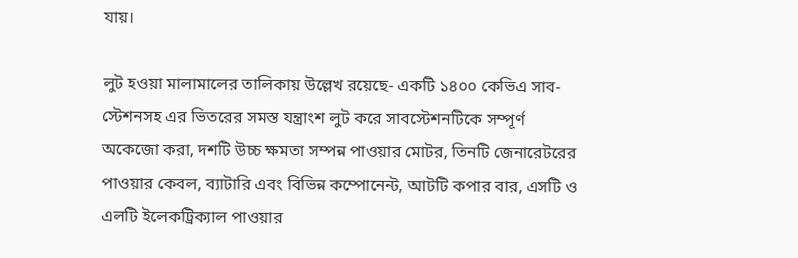যায়।

লুট হওয়া মালামালের তালিকায় উল্লেখ রয়েছে- একটি ১৪০০ কেভিএ সাব-স্টেশনসহ এর ভিতরের সমস্ত যন্ত্রাংশ লুট করে সাবস্টেশনটিকে সম্পূর্ণ অকেজো করা, দশটি উচ্চ ক্ষমতা সম্পন্ন পাওয়ার মোটর, তিনটি জেনারেটরের পাওয়ার কেবল, ব্যাটারি এবং বিভিন্ন কম্পোনেন্ট, আটটি কপার বার, এসটি ও এলটি ইলেকট্রিক্যাল পাওয়ার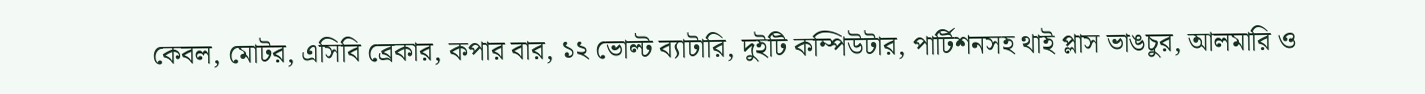কেবল, মোটর, এসিবি ব্রেকার, কপার বার, ১২ ভোল্ট ব্যাটারি, দুইটি কম্পিউটার, পার্টিশনসহ থাই প্লাস ভাঙচুর, আলমারি ও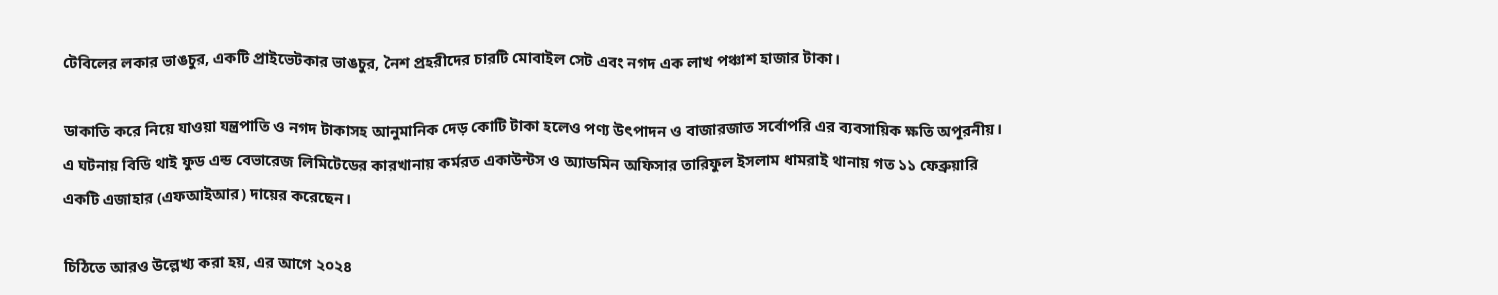টেবিলের লকার ভাঙচুর, একটি প্রাইভেটকার ভাঙচুর, নৈশ প্রহরীদের চারটি মোবাইল সেট এবং নগদ এক লাখ পঞ্চাশ হাজার টাকা।

ডাকাতি করে নিয়ে যাওয়া যন্ত্রপাতি ও নগদ টাকাসহ আনুমানিক দেড় কোটি টাকা হলেও পণ্য উৎপাদন ও বাজারজাত সর্বোপরি এর ব্যবসায়িক ক্ষতি অপূরনীয়। এ ঘটনায় বিডি থাই ফুড এন্ড বেভারেজ লিমিটেডের কারখানায় কর্মরত একাউন্টস ও অ্যাডমিন অফিসার তারিফুল ইসলাম ধামরাই থানায় গত ১১ ফেব্রুয়ারি একটি এজাহার (এফআইআর) দায়ের করেছেন।

চিঠিতে আরও উল্লেখ্য করা হয়, এর আগে ২০২৪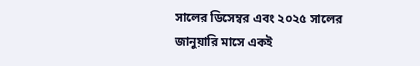সালের ডিসেম্বর এবং ২০২৫ সালের জানুয়ারি মাসে একই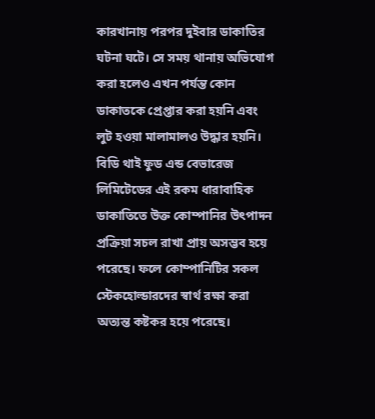কারখানায় পরপর দুইবার ডাকাতির ঘটনা ঘটে। সে সময় থানায় অভিযোগ করা হলেও এখন পর্যন্ত কোন ডাকাতকে প্রেপ্তার করা হয়নি এবং লুট হওয়া মালামালও উদ্ধার হয়নি। বিডি থাই ফুড এন্ড বেভারেজ লিমিটেডের এই রকম ধারাবাহিক ডাকাতিতে উক্ত কোম্পানির উৎপাদন প্রক্রিয়া সচল রাখা প্রায় অসম্ভব হয়ে পরেছে। ফলে কোম্পানিটির সকল স্টেকহোল্ডারদের স্বার্থ রক্ষা করা অত্যন্ত কষ্টকর হয়ে পরেছে।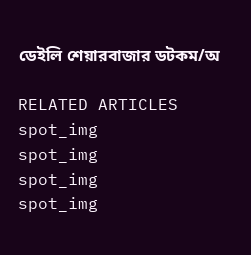ডেইলি শেয়ারবাজার ডটকম/অ

RELATED ARTICLES
spot_img
spot_img
spot_img
spot_img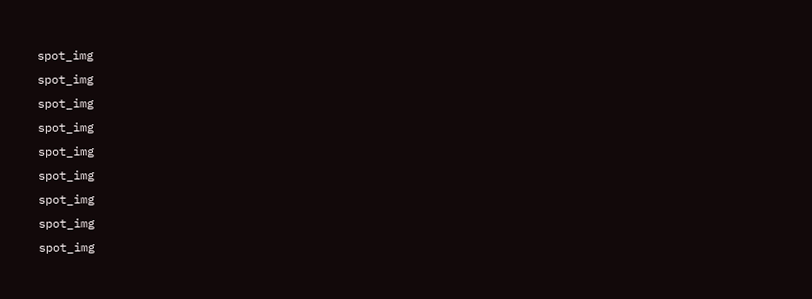spot_img
spot_img
spot_img
spot_img
spot_img
spot_img
spot_img
spot_img
spot_img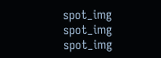spot_img
spot_img
spot_img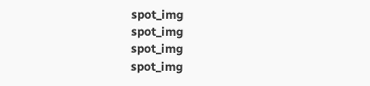spot_img
spot_img
spot_img
spot_img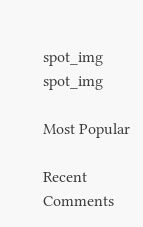spot_img
spot_img

Most Popular

Recent Comments